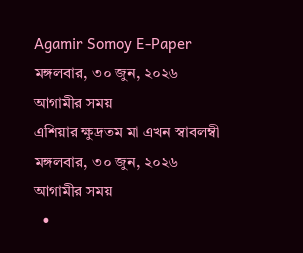Agamir Somoy E-Paper
মঙ্গলবার, ৩০ জুন, ২০২৬
আগামীর সময়
এশিয়ার ক্ষুদ্রতম মা এখন স্বাবলম্বী
মঙ্গলবার, ৩০ জুন, ২০২৬
আগামীর সময়
  •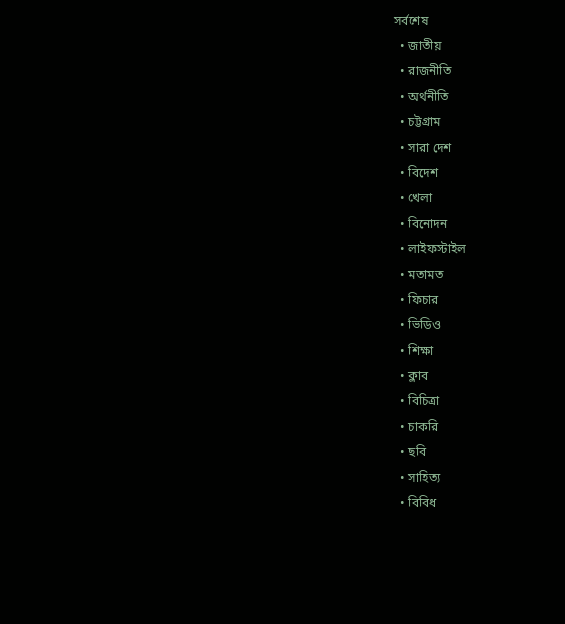সর্বশেষ
  • জাতীয়
  • রাজনীতি
  • অর্থনীতি
  • চট্টগ্রাম
  • সারা দেশ
  • বিদেশ
  • খেলা
  • বিনোদন
  • লাইফস্টাইল
  • মতামত
  • ফিচার
  • ভিডিও
  • শিক্ষা
  • ক্লাব
  • বিচিত্রা
  • চাকরি
  • ছবি
  • সাহিত্য
  • বিবিধ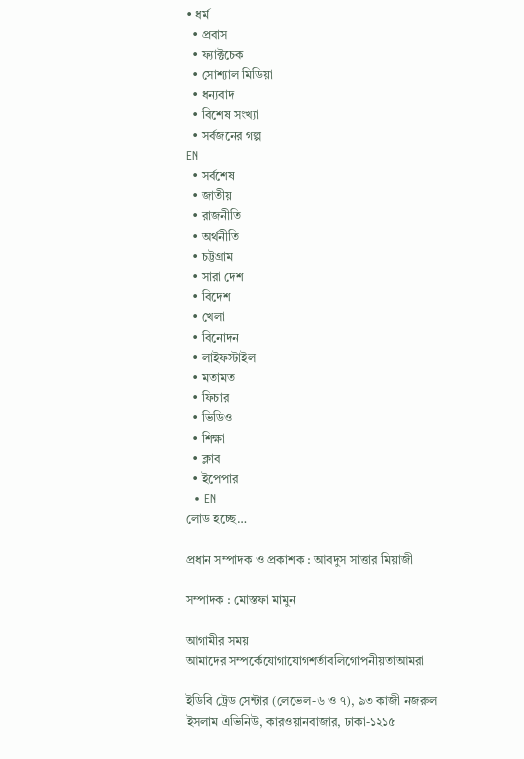• ধর্ম
  • প্রবাস
  • ফ্যাক্টচেক
  • সোশ্যাল মিডিয়া
  • ধন্যবাদ
  • বিশেষ সংখ্যা
  • সর্বজনের গল্প
EN
  • সর্বশেষ
  • জাতীয়
  • রাজনীতি
  • অর্থনীতি
  • চট্টগ্রাম
  • সারা দেশ
  • বিদেশ
  • খেলা
  • বিনোদন
  • লাইফস্টাইল
  • মতামত
  • ফিচার
  • ভিডিও
  • শিক্ষা
  • ক্লাব
  • ইপেপার
  • EN
লোড হচ্ছে…

প্রধান সম্পাদক ও প্রকাশক : আবদুস সাত্তার মিয়াজী

সম্পাদক : মোস্তফা মামুন

আগামীর সময়
আমাদের সম্পর্কেযোগাযোগশর্তাবলিগোপনীয়তাআমরা

ইডিবি ট্রেড সেন্টার (লেভেল-৬ ও ৭), ৯৩ কাজী নজরুল ইসলাম এভিনিউ, কারওয়ানবাজার, ঢাকা-১২১৫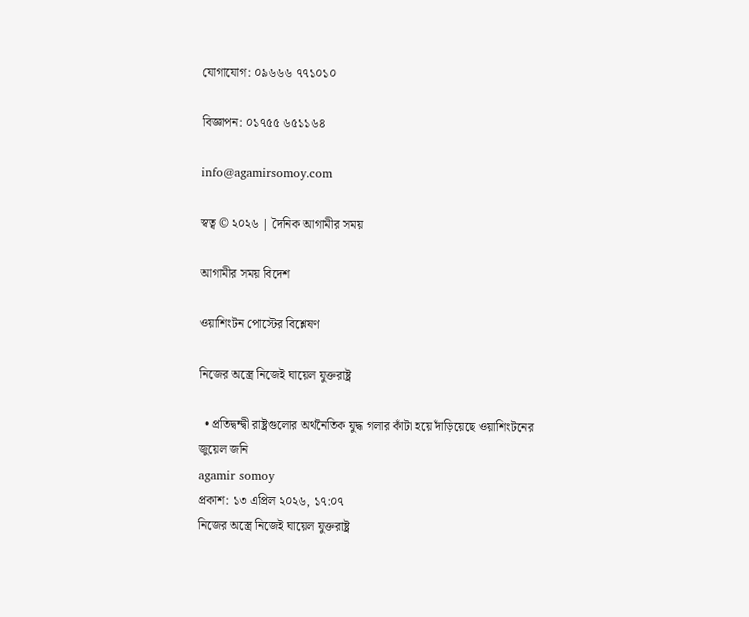যোগাযোগ: ০৯৬৬৬ ৭৭১০১০

বিজ্ঞাপন: ০১৭৫৫ ৬৫১১৬৪

info@agamirsomoy.com

স্বত্ব © ২০২৬ | দৈনিক আগামীর সময়

আগামীর সময় বিদেশ

ওয়াশিংটন পোস্টের বিশ্লেষণ

নিজের অস্ত্রে নিজেই ঘায়েল যুক্তরাষ্ট্র

  • প্রতিদ্বন্দ্বী রাষ্ট্রগুলোর অর্থনৈতিক যুদ্ধ গলার কাঁটা হয়ে দাঁড়িয়েছে ওয়াশিংটনের
জুয়েল জনি
agamir somoy
প্রকাশ: ১৩ এপ্রিল ২০২৬, ১৭:০৭
নিজের অস্ত্রে নিজেই ঘায়েল যুক্তরাষ্ট্র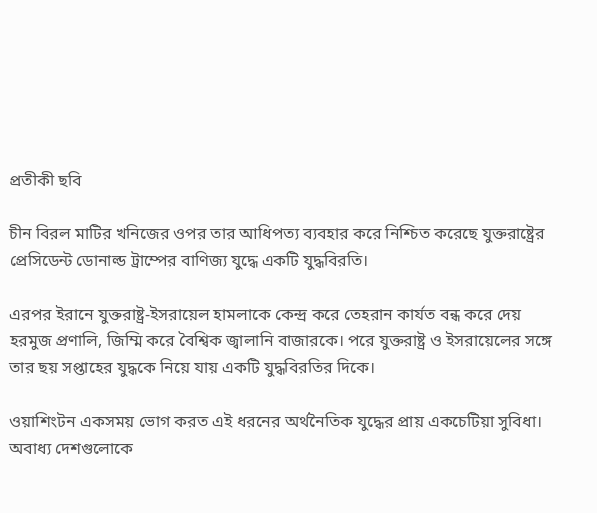প্রতীকী ছবি

চীন বিরল মাটির খনিজের ওপর তার আধিপত্য ব্যবহার করে নিশ্চিত করেছে যুক্তরাষ্ট্রের প্রেসিডেন্ট ডোনাল্ড ট্রাম্পের বাণিজ্য যুদ্ধে একটি যুদ্ধবিরতি।

এরপর ইরানে যুক্তরাষ্ট্র-ইসরায়েল হামলাকে কেন্দ্র করে তেহরান কার্যত বন্ধ করে দেয় হরমুজ প্রণালি, জিম্মি করে বৈশ্বিক জ্বালানি বাজারকে। পরে যুক্তরাষ্ট্র ও ইসরায়েলের সঙ্গে তার ছয় সপ্তাহের যুদ্ধকে নিয়ে যায় একটি যুদ্ধবিরতির দিকে।

ওয়াশিংটন একসময় ভোগ করত এই ধরনের অর্থনৈতিক যুদ্ধের প্রায় একচেটিয়া সুবিধা। অবাধ্য দেশগুলোকে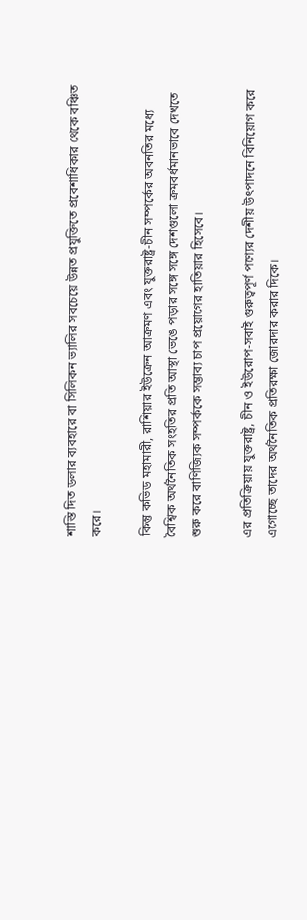শাস্তি দিত ডলার ব্যবহারে বা সিলিকন ভ্যালির সবচেয়ে উন্নত প্রযুক্তিতে প্রবেশাধিকার থেকে বঞ্চিত করে।

কিন্তু কভিড মহামারী, রাশিয়ার ইউক্রেন আক্রমণ এবং যুক্তরাষ্ট্র-চীন সম্পর্কের অবনতির মধ্যে বৈশ্বিক অর্থনৈতিক সংহতির প্রতি আস্থা ভেঙে পড়ার সঙ্গে সঙ্গে দেশগুলো ক্রমবর্ধমানভাবে দেখতে শুরু করে বাণিজ্যিক সম্পর্ককে সম্ভাব্য চাপ প্রয়োগের হাতিয়ার হিসেবে।

এর প্রতিক্রিয়ায় যুক্তরাষ্ট্র, চীন ও ইউরোপ-সবাই গুরুত্বপূর্ণ পণ্যের দেশীয় উৎপাদনে বিনিয়োগ করে এগোচ্ছে তাদের অর্থনৈতিক প্রতিরক্ষা জোরদার করার দিকে।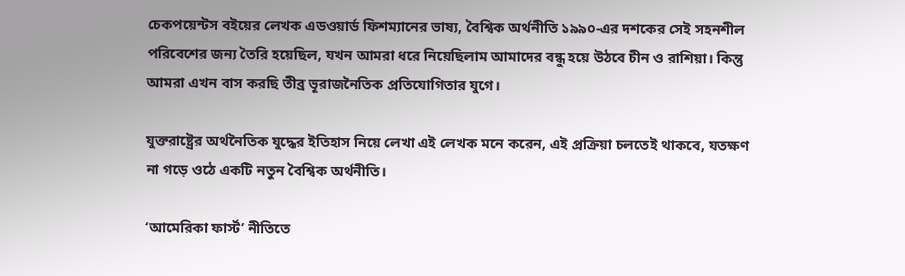চেকপয়েন্টস বইয়ের লেখক এডওয়ার্ড ফিশম্যানের ভাষ্য, বৈশ্বিক অর্থনীতি ১৯৯০-এর দশকের সেই সহনশীল পরিবেশের জন্য তৈরি হয়েছিল, যখন আমরা ধরে নিয়েছিলাম আমাদের বন্ধু হয়ে উঠবে চীন ও রাশিয়া। কিন্তু আমরা এখন বাস করছি তীব্র ভূরাজনৈতিক প্রতিযোগিতার যুগে।

যুক্তরাষ্ট্রের অর্থনৈতিক যুদ্ধের ইতিহাস নিয়ে লেখা এই লেখক মনে করেন, এই প্রক্রিয়া চলতেই থাকবে, যতক্ষণ না গড়ে ওঠে একটি নতুন বৈশ্বিক অর্থনীতি।

‘আমেরিকা ফার্স্ট’ নীতিতে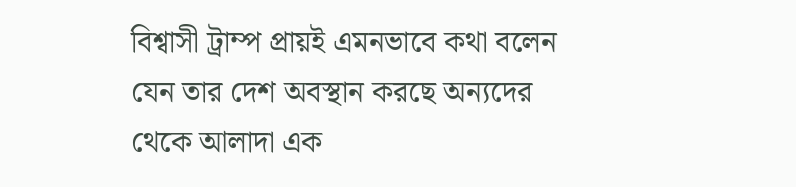বিশ্বাসী ট্রাম্প প্রায়ই এমনভাবে কথা বলেন যেন তার দেশ অবস্থান করছে অন্যদের থেকে আলাদা এক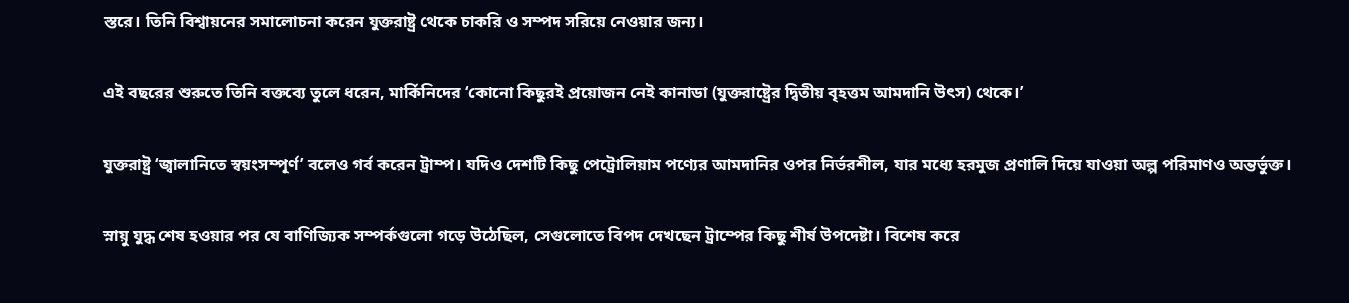স্তরে। তিনি বিশ্বায়নের সমালোচনা করেন যুক্তরাষ্ট্র থেকে চাকরি ও সম্পদ সরিয়ে নেওয়ার জন্য।

এই বছরের শুরুতে তিনি বক্তব্যে তুলে ধরেন, মার্কিনিদের ‘কোনো কিছুরই প্রয়োজন নেই কানাডা (যুক্তরাষ্ট্রের দ্বিতীয় বৃহত্তম আমদানি উৎস) থেকে।’

যুক্তরাষ্ট্র ‘জ্বালানিতে স্বয়ংসম্পূর্ণ’ বলেও গর্ব করেন ট্রাম্প। যদিও দেশটি কিছু পেট্রোলিয়াম পণ্যের আমদানির ওপর নির্ভরশীল, যার মধ্যে হরমুজ প্রণালি দিয়ে যাওয়া অল্প পরিমাণও অন্তর্ভুক্ত।

স্নায়ু যুদ্ধ শেষ হওয়ার পর যে বাণিজ্যিক সম্পর্কগুলো গড়ে উঠেছিল, সেগুলোতে বিপদ দেখছেন ট্রাম্পের কিছু শীর্ষ উপদেষ্টা। বিশেষ করে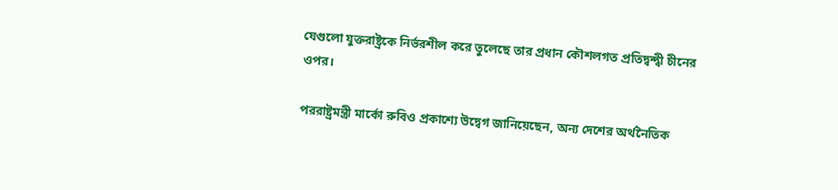যেগুলো যুক্তরাষ্ট্রকে নির্ভরশীল করে তুলেছে তার প্রধান কৌশলগত প্রতিদ্বন্দ্বী চীনের ওপর।

পররাষ্ট্রমন্ত্রী মার্কো রুবিও প্রকাশ্যে উদ্বেগ জানিয়েছেন, অন্য দেশের অর্থনৈতিক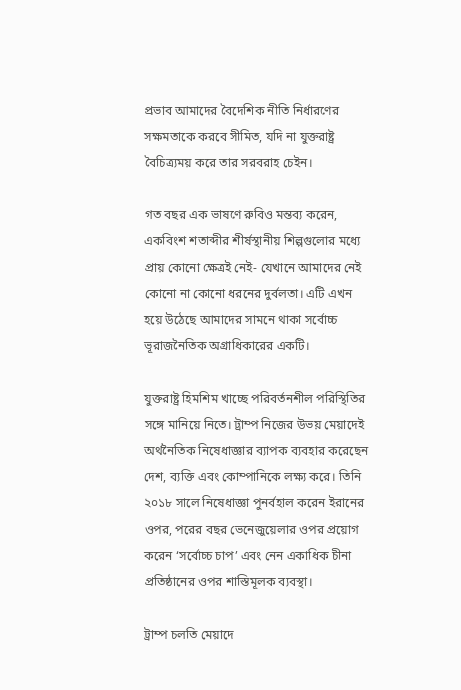প্রভাব আমাদের বৈদেশিক নীতি নির্ধারণের সক্ষমতাকে করবে সীমিত, যদি না যুক্তরাষ্ট্র বৈচিত্র্যময় করে তার সরবরাহ চেইন।

গত বছর এক ভাষণে রুবিও মন্তব্য করেন, একবিংশ শতাব্দীর শীর্ষস্থানীয় শিল্পগুলোর মধ্যে প্রায় কোনো ক্ষেত্রই নেই- যেখানে আমাদের নেই কোনো না কোনো ধরনের দুর্বলতা। এটি এখন হয়ে উঠেছে আমাদের সামনে থাকা সর্বোচ্চ ভূরাজনৈতিক অগ্রাধিকারের একটি।

যুক্তরাষ্ট্র হিমশিম খাচ্ছে পরিবর্তনশীল পরিস্থিতির সঙ্গে মানিয়ে নিতে। ট্রাম্প নিজের উভয় মেয়াদেই অর্থনৈতিক নিষেধাজ্ঞার ব্যাপক ব্যবহার করেছেন দেশ, ব্যক্তি এবং কোম্পানিকে লক্ষ্য করে। তিনি ২০১৮ সালে নিষেধাজ্ঞা পুনর্বহাল করেন ইরানের ওপর, পরের বছর ভেনেজুয়েলার ওপর প্রয়োগ করেন ‘সর্বোচ্চ চাপ’ এবং নেন একাধিক চীনা প্রতিষ্ঠানের ওপর শাস্তিমূলক ব্যবস্থা।

ট্রাম্প চলতি মেয়াদে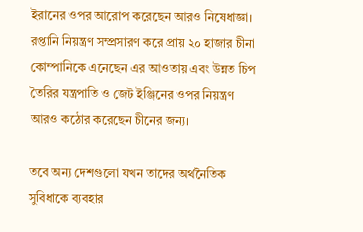ইরানের ওপর আরোপ করেছেন আরও নিষেধাজ্ঞা। রপ্তানি নিয়ন্ত্রণ সম্প্রসারণ করে প্রায় ২০ হাজার চীনা কোম্পানিকে এনেছেন এর আওতায় এবং উন্নত চিপ তৈরির যন্ত্রপাতি ও জেট ইঞ্জিনের ওপর নিয়ন্ত্রণ আরও কঠোর করেছেন চীনের জন্য।

তবে অন্য দেশগুলো যখন তাদের অর্থনৈতিক সুবিধাকে ব্যবহার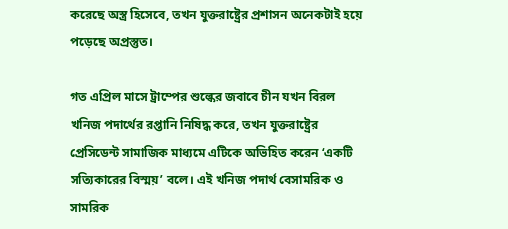করেছে অস্ত্র হিসেবে, তখন যুক্তরাষ্ট্রের প্রশাসন অনেকটাই হয়ে পড়েছে অপ্রস্তুত।

গত এপ্রিল মাসে ট্রাম্পের শুল্কের জবাবে চীন যখন বিরল খনিজ পদার্থের রপ্তানি নিষিদ্ধ করে, তখন যুক্তরাষ্ট্রের প্রেসিডেন্ট সামাজিক মাধ্যমে এটিকে অভিহিত করেন ‘একটি সত্যিকারের বিস্ময়’ বলে। এই খনিজ পদার্থ বেসামরিক ও সামরিক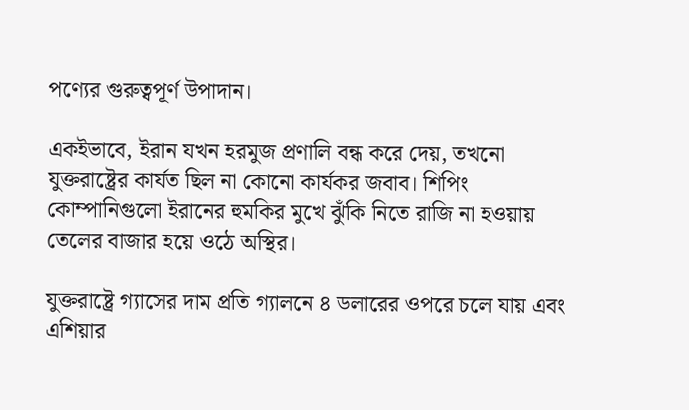পণ্যের গুরুত্বপূর্ণ উপাদান।

একইভাবে, ইরান যখন হরমুজ প্রণালি বন্ধ করে দেয়, তখনো যুক্তরাষ্ট্রের কার্যত ছিল না কোনো কার্যকর জবাব। শিপিং কোম্পানিগুলো ইরানের হুমকির মুখে ঝুঁকি নিতে রাজি না হওয়ায় তেলের বাজার হয়ে ওঠে অস্থির।

যুক্তরাষ্ট্রে গ্যাসের দাম প্রতি গ্যালনে ৪ ডলারের ওপরে চলে যায় এবং এশিয়ার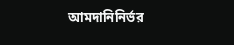আমদানিনির্ভর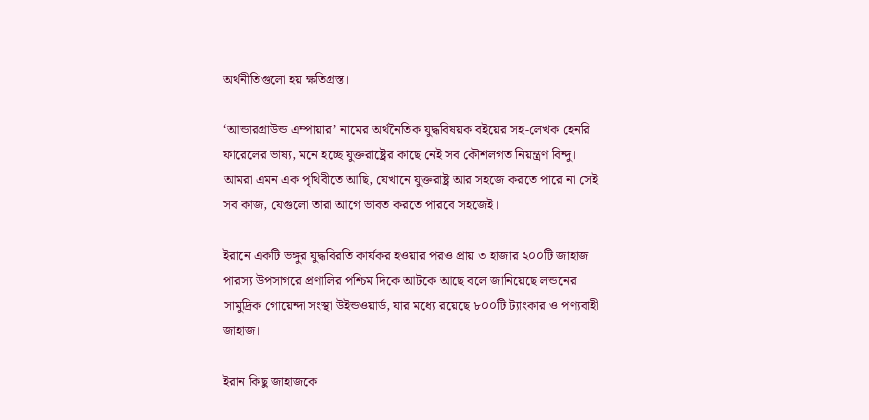অর্থনীতিগুলো হয় ক্ষতিগ্রস্ত।

‘আন্ডারগ্রাউন্ড এম্পায়ার’ নামের অর্থনৈতিক যুদ্ধবিষয়ক বইয়ের সহ-লেখক হেনরি ফারেলের ভাষ্য, মনে হচ্ছে যুক্তরাষ্ট্রের কাছে নেই সব কৌশলগত নিয়ন্ত্রণ বিন্দু। আমরা এমন এক পৃথিবীতে আছি, যেখানে যুক্তরাষ্ট্র আর সহজে করতে পারে না সেই সব কাজ, যেগুলো তারা আগে ভাবত করতে পারবে সহজেই।

ইরানে একটি ভঙ্গুর যুদ্ধবিরতি কার্যকর হওয়ার পরও প্রায় ৩ হাজার ২০০টি জাহাজ পারস্য উপসাগরে প্রণালির পশ্চিম দিকে আটকে আছে বলে জানিয়েছে লন্ডনের সামুদ্রিক গোয়েন্দা সংস্থা উইন্ডওয়ার্ড, যার মধ্যে রয়েছে ৮০০টি ট্যাংকার ও পণ্যবাহী জাহাজ।

ইরান কিছু জাহাজকে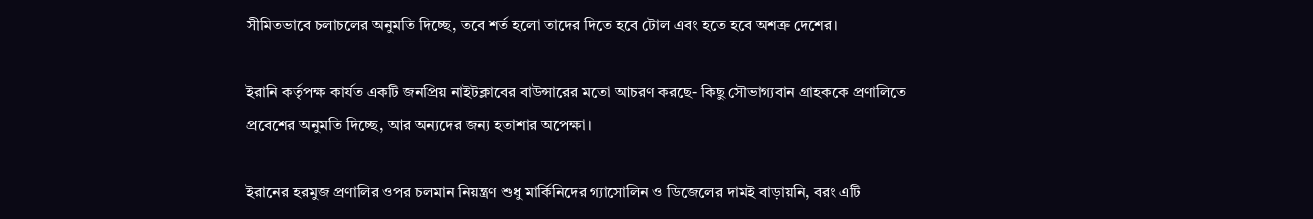সীমিতভাবে চলাচলের অনুমতি দিচ্ছে, তবে শর্ত হলো তাদের দিতে হবে টোল এবং হতে হবে অশত্রু দেশের।

ইরানি কর্তৃপক্ষ কার্যত একটি জনপ্রিয় নাইটক্লাবের বাউন্সারের মতো আচরণ করছে- কিছু সৌভাগ্যবান গ্রাহককে প্রণালিতে প্রবেশের অনুমতি দিচ্ছে, আর অন্যদের জন্য হতাশার অপেক্ষা।

ইরানের হরমুজ প্রণালির ওপর চলমান নিয়ন্ত্রণ শুধু মার্কিনিদের গ্যাসোলিন ও ডিজেলের দামই বাড়ায়নি, বরং এটি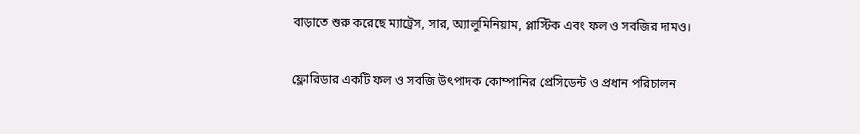বাড়াতে শুরু করেছে ম্যাট্রেস, সার, অ্যালুমিনিয়াম, প্লাস্টিক এবং ফল ও সবজির দামও।

ফ্লোরিডার একটি ফল ও সবজি উৎপাদক কোম্পানির প্রেসিডেন্ট ও প্রধান পরিচালন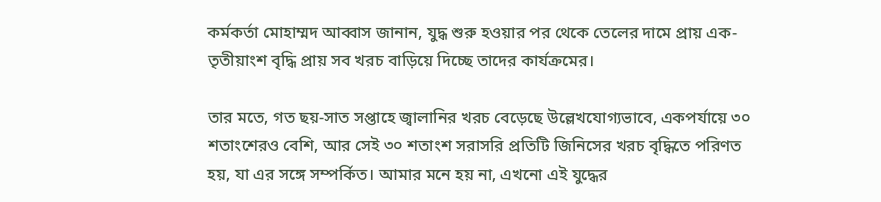কর্মকর্তা মোহাম্মদ আব্বাস জানান, যুদ্ধ শুরু হওয়ার পর থেকে তেলের দামে প্রায় এক-তৃতীয়াংশ বৃদ্ধি প্রায় সব খরচ বাড়িয়ে দিচ্ছে তাদের কার্যক্রমের।

তার মতে, গত ছয়-সাত সপ্তাহে জ্বালানির খরচ বেড়েছে উল্লেখযোগ্যভাবে, একপর্যায়ে ৩০ শতাংশেরও বেশি, আর সেই ৩০ শতাংশ সরাসরি প্রতিটি জিনিসের খরচ বৃদ্ধিতে পরিণত হয়, যা এর সঙ্গে সম্পর্কিত। আমার মনে হয় না, এখনো এই যুদ্ধের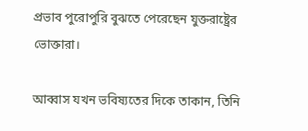প্রভাব পুরোপুরি বুঝতে পেরেছেন যুক্তরাষ্ট্রের ভোক্তারা।

আব্বাস যখন ভবিষ্যতের দিকে তাকান, তিনি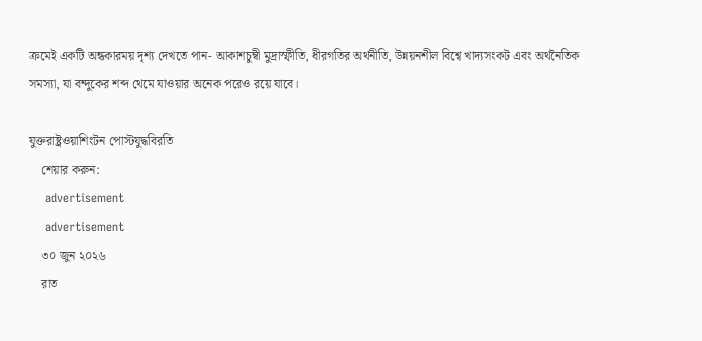ক্রমেই একটি অন্ধকারময় দৃশ্য দেখতে পান- আকাশচুম্বী মুদ্রাস্ফীতি, ধীরগতির অর্থনীতি, উন্নয়নশীল বিশ্বে খাদ্যসংকট এবং অর্থনৈতিক সমস্যা, যা বন্দুকের শব্দ থেমে যাওয়ার অনেক পরেও রয়ে যাবে।

যুক্তরাষ্ট্রওয়াশিংটন পোস্টযুদ্ধবিরতি
    শেয়ার করুন:
    advertisement
    advertisement
    ৩০ জুন ২০২৬
    রাত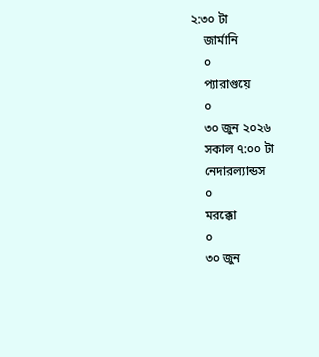২:৩০ টা
    জার্মানি
    ০
    প্যারাগুয়ে
    ০
    ৩০ জুন ২০২৬
    সকাল ৭:০০ টা
    নেদারল্যান্ডস
    ০
    মরক্কো
    ০
    ৩০ জুন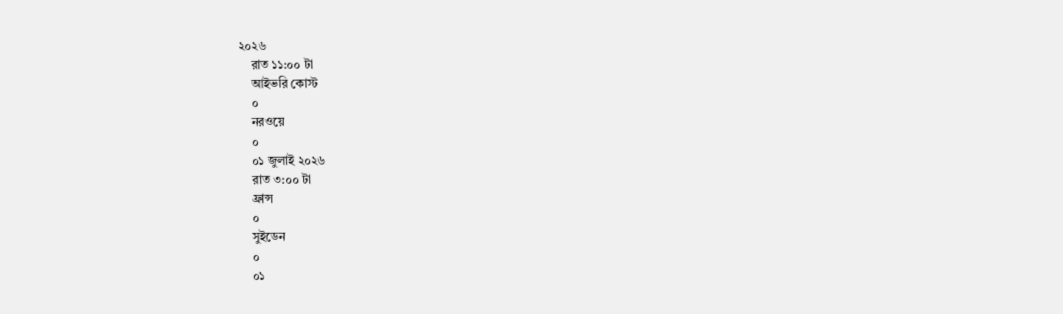২০২৬
    রাত ১১:০০ টা
    আইভরি কোস্ট
    ০
    নরওয়ে
    ০
    ০১ জুলাই ২০২৬
    রাত ৩:০০ টা
    ফ্রান্স
    ০
    সুইডেন
    ০
    ০১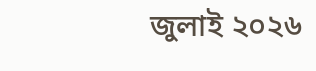জুলাই ২০২৬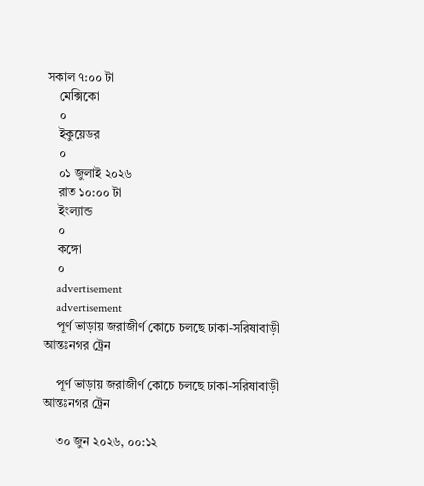সকাল ৭:০০ টা
    মেক্সিকো
    ০
    ইকুয়েডর
    ০
    ০১ জুলাই ২০২৬
    রাত ১০:০০ টা
    ইংল্যান্ড
    ০
    কঙ্গো
    ০
    advertisement
    advertisement
    পূর্ণ ভাড়ায় জরাজীর্ণ কোচে চলছে ঢাকা-সরিষাবাড়ী আন্তঃনগর ট্রেন

    পূর্ণ ভাড়ায় জরাজীর্ণ কোচে চলছে ঢাকা-সরিষাবাড়ী আন্তঃনগর ট্রেন

    ৩০ জুন ২০২৬, ০০:১২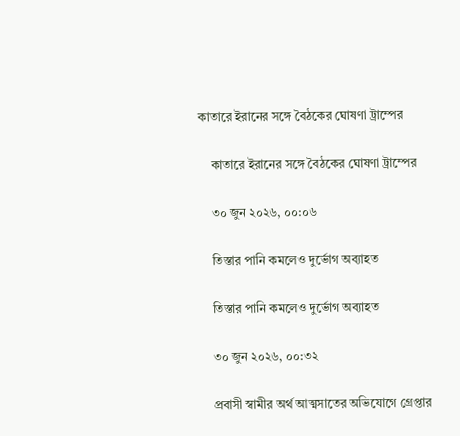কাতারে ইরানের সঙ্গে বৈঠকের ঘোষণা ট্রাম্পের

    কাতারে ইরানের সঙ্গে বৈঠকের ঘোষণা ট্রাম্পের

    ৩০ জুন ২০২৬, ০০:০৬

    তিস্তার পানি কমলেও দুর্ভোগ অব্যাহত

    তিস্তার পানি কমলেও দুর্ভোগ অব্যাহত

    ৩০ জুন ২০২৬, ০০:৩২

    প্রবাসী স্বামীর অর্থ আত্মসাতের অভিযোগে গ্রেপ্তার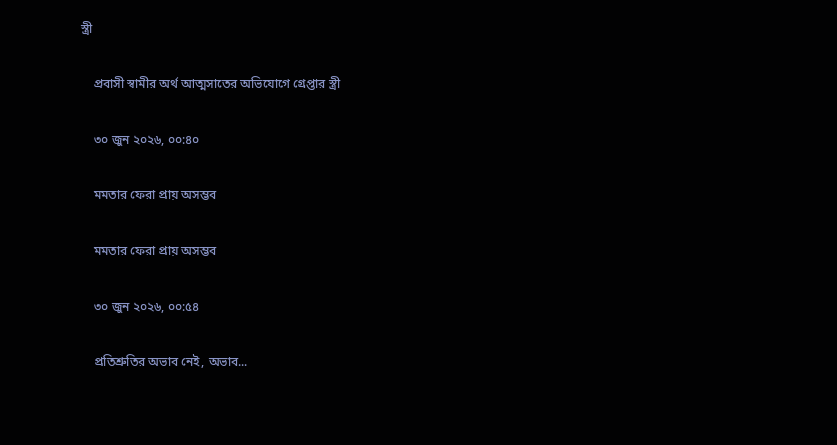স্ত্রী

    প্রবাসী স্বামীর অর্থ আত্মসাতের অভিযোগে গ্রেপ্তার স্ত্রী

    ৩০ জুন ২০২৬, ০০:৪০

    মমতার ফেরা প্রায় অসম্ভব

    মমতার ফেরা প্রায় অসম্ভব

    ৩০ জুন ২০২৬, ০০:৫৪

    প্রতিশ্রুতির অভাব নেই, অভাব...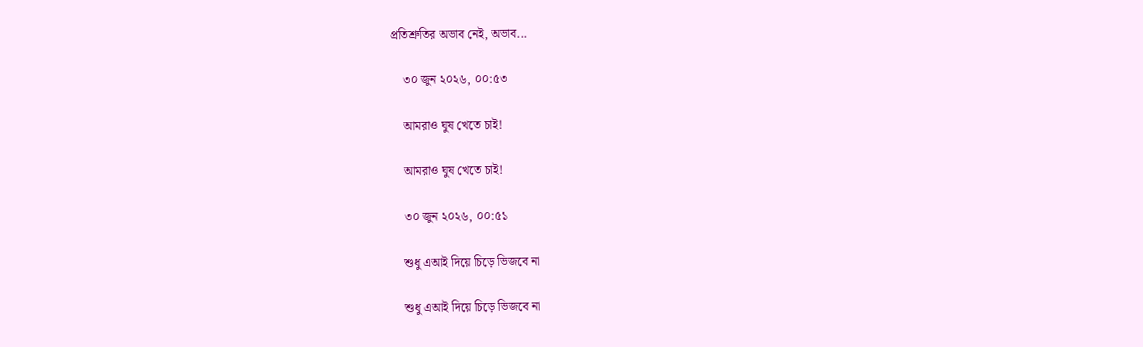প্রতিশ্রুতির অভাব নেই, অভাব...

    ৩০ জুন ২০২৬, ০০:৫৩

    আমরাও ঘুষ খেতে চাই!

    আমরাও ঘুষ খেতে চাই!

    ৩০ জুন ২০২৬, ০০:৫১

    শুধু এআই দিয়ে চিড়ে ভিজবে না

    শুধু এআই দিয়ে চিড়ে ভিজবে না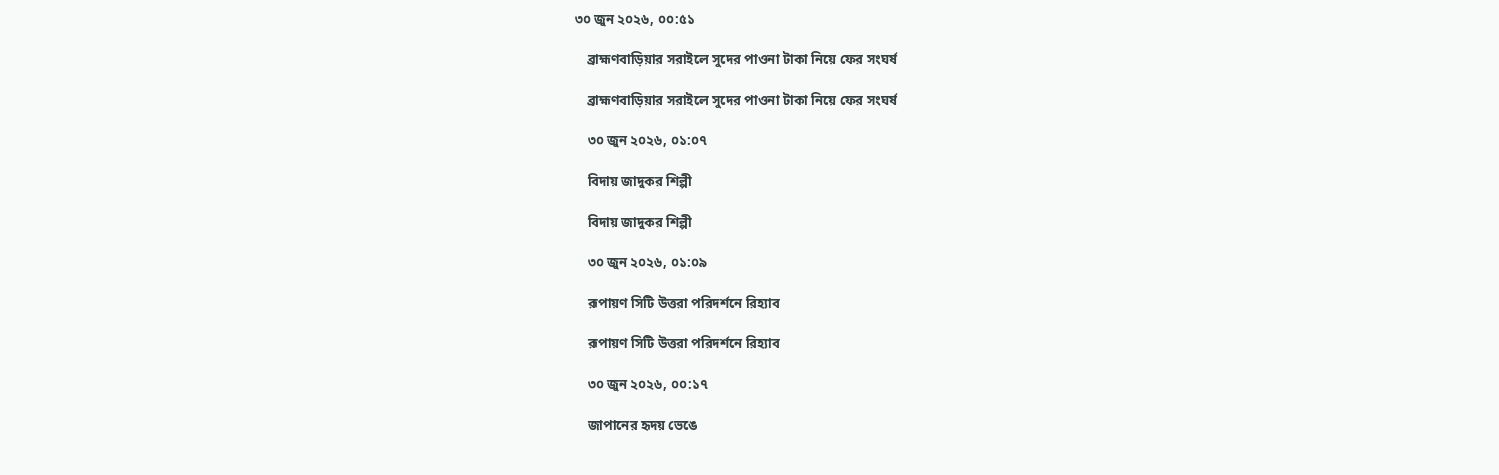৩০ জুন ২০২৬, ০০:৫১

    ব্রাহ্মণবাড়িয়ার সরাইলে সুদের পাওনা টাকা নিয়ে ফের সংঘর্ষ

    ব্রাহ্মণবাড়িয়ার সরাইলে সুদের পাওনা টাকা নিয়ে ফের সংঘর্ষ

    ৩০ জুন ২০২৬, ০১:০৭

    বিদায় জাদুকর শিল্পী

    বিদায় জাদুকর শিল্পী

    ৩০ জুন ২০২৬, ০১:০৯

    রূপায়ণ সিটি উত্তরা পরিদর্শনে রিহ্যাব

    রূপায়ণ সিটি উত্তরা পরিদর্শনে রিহ্যাব

    ৩০ জুন ২০২৬, ০০:১৭

    জাপানের হৃদয় ভেঙে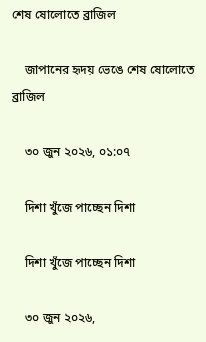শেষ ষোলোতে ব্রাজিল

    জাপানের হৃদয় ভেঙে শেষ ষোলোতে ব্রাজিল

    ৩০ জুন ২০২৬, ০১:০৭

    দিশা খুঁজে পাচ্ছেন দিশা

    দিশা খুঁজে পাচ্ছেন দিশা

    ৩০ জুন ২০২৬,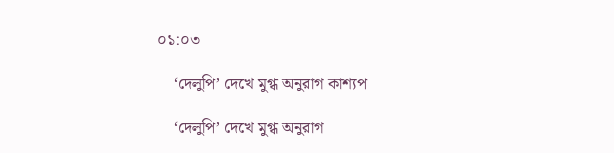০১:০৩

    ‘দেলুপি’ দেখে মুগ্ধ অনুরাগ কাশ্যপ

    ‘দেলুপি’ দেখে মুগ্ধ অনুরাগ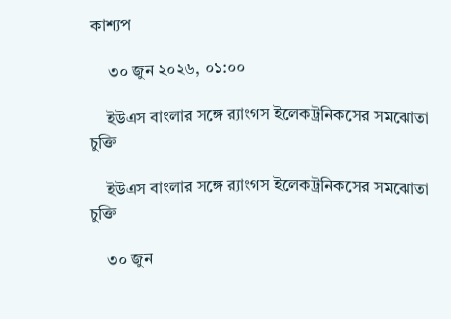কাশ্যপ

    ৩০ জুন ২০২৬, ০১:০০

    ইউএস বাংলার সঙ্গে র‌্যাংগস ইলেকট্রনিকসের সমঝোতা চুক্তি

    ইউএস বাংলার সঙ্গে র‌্যাংগস ইলেকট্রনিকসের সমঝোতা চুক্তি

    ৩০ জুন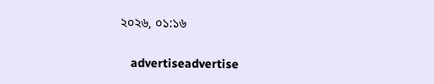২০২৬, ০১:১৬

    advertiseadvertise